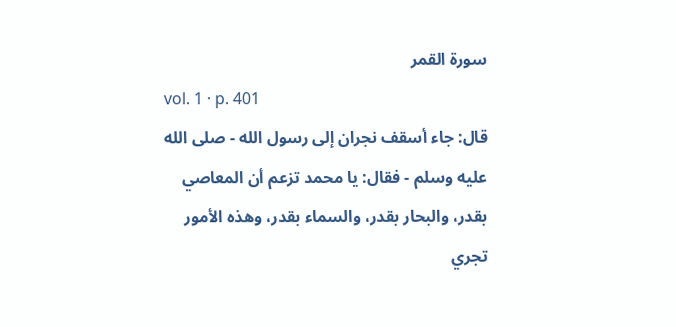سورة القمر
vol. 1 · p. 401
قال: جاء أسقف نجران إلى رسول الله - صلى الله عليه وسلم - فقال: يا محمد تزعم أن المعاصي بقدر، والبحار بقدر، والسماء بقدر، وهذه الأمور تجري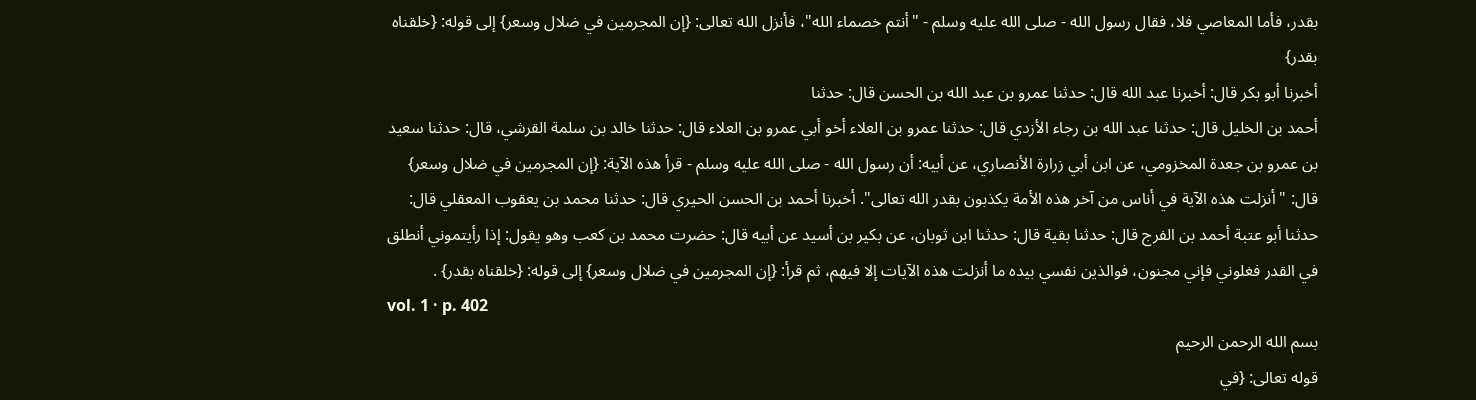بقدر، فأما المعاصي فلا، فقال رسول الله - صلى الله عليه وسلم - "أنتم خصماء الله"، فأنزل الله تعالى: {إن المجرمين في ضلال وسعر} إلى قوله: {خلقناه بقدر}
أخبرنا أبو بكر قال: أخبرنا عبد الله قال: حدثنا عمرو بن عبد الله بن الحسن قال: حدثنا
أحمد بن الخليل قال: حدثنا عبد الله بن رجاء الأزدي قال: حدثنا عمرو بن العلاء أخو أبي عمرو بن العلاء قال: حدثنا خالد بن سلمة القرشي، قال: حدثنا سعيد بن عمرو بن جعدة المخزومي، عن ابن أبي زرارة الأنصاري، عن أبيه: أن رسول الله - صلى الله عليه وسلم - قرأ هذه الآية: {إن المجرمين في ضلال وسعر} قال: "أنزلت هذه الآية في أناس من آخر هذه الأمة يكذبون بقدر الله تعالى". أخبرنا أحمد بن الحسن الحيري قال: حدثنا محمد بن يعقوب المعقلي قال: حدثنا أبو عتبة أحمد بن الفرج قال: حدثنا بقية قال: حدثنا ابن ثوبان، عن بكير بن أسيد عن أبيه قال: حضرت محمد بن كعب وهو يقول: إذا رأيتموني أنطلق في القدر فغلوني فإني مجنون، فوالذين نفسي بيده ما أنزلت هذه الآيات إلا فيهم، ثم قرأ: {إن المجرمين في ضلال وسعر} إلى قوله: {خلقناه بقدر} .
vol. 1 · p. 402
بسم الله الرحمن الرحيم
قوله تعالى: {في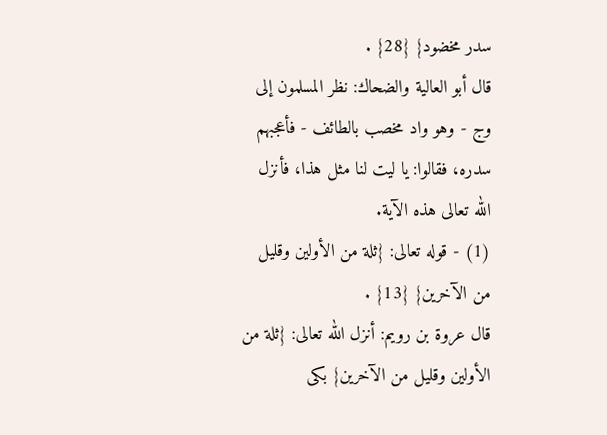سدر مخضود} {28} .
قال أبو العالية والضحاك: نظر المسلمون إلى وج - وهو واد مخصب بالطائف - فأعجبهم سدره، فقالوا: يا ليت لنا مثل هذا، فأنزل الله تعالى هذه الآية.
(1) - قوله تعالى: {ثلة من الأولين وقليل من الآخرين} {13} .
قال عروة بن رويم: أنزل الله تعالى: {ثلة من الأولين وقليل من الآخرين} بكى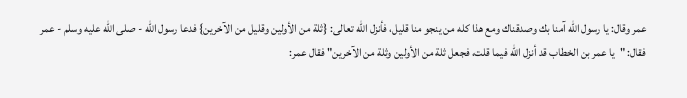عمر وقال: يا رسول الله آمنا بك وصدقناك ومع هذا كله من ينجو منا قليل، فأنزل الله تعالى: {ثلة من الأولين وقليل من الآخرين} فدعا رسول الله - صلى الله عليه وسلم - عمر فقال: "يا عمر بن الخطاب قد أنزل الله فيما قلت، فجعل ثلة من الأولين وثلة من الآخرين" فقال عمر: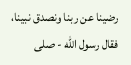رضينا عن ربنا ونصدق نبينا، فقال رسول الله - صلى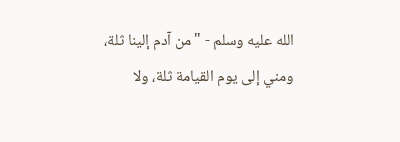الله عليه وسلم - "من آدم إلينا ثلة، ومني إلى يوم القيامة ثلة، ولا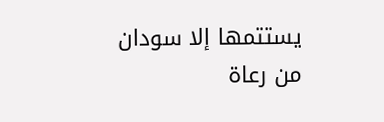يستتمها إلا سودان من رعاة